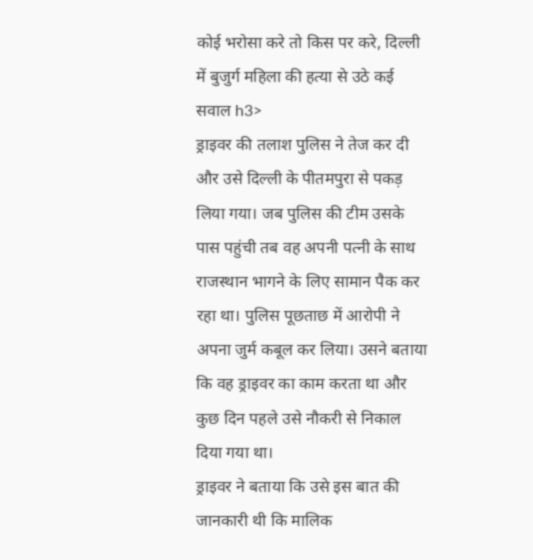कोई भरोसा करे तो किस पर करे, दिल्ली में बुजुर्ग महिला की हत्या से उठे कई सवाल h3>
ड्राइवर की तलाश पुलिस ने तेज कर दी और उसे दिल्ली के पीतमपुरा से पकड़ लिया गया। जब पुलिस की टीम उसके पास पहुंची तब वह अपनी पत्नी के साथ राजस्थान भागने के लिए सामान पैक कर रहा था। पुलिस पूछताछ में आरोपी ने अपना जुर्म कबूल कर लिया। उसने बताया कि वह ड्राइवर का काम करता था और कुछ दिन पहले उसे नौकरी से निकाल दिया गया था।
ड्राइवर ने बताया कि उसे इस बात की जानकारी थी कि मालिक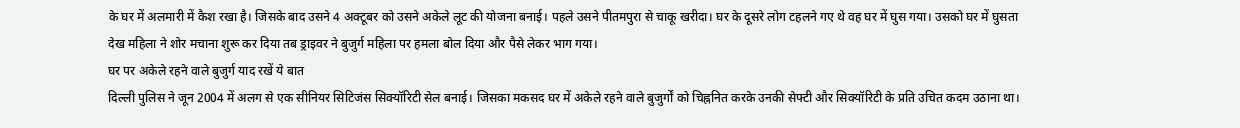के घर में अलमारी में कैश रखा है। जिसके बाद उसने 4 अक्टूबर को उसने अकेले लूट की योजना बनाई। पहले उसने पीतमपुरा से चाकू खरीदा। घर के दूसरे लोग टहलने गए थे वह घर में घुस गया। उसको घर में घुसता देख महिला ने शोर मचाना शुरू कर दिया तब ड्राइवर ने बुजुर्ग महिला पर हमला बोल दिया और पैसे लेकर भाग गया।
घर पर अकेले रहने वाले बुजुर्ग याद रखें ये बात
दिल्ली पुलिस ने जून 2004 में अलग से एक सीनियर सिटिजंस सिक्यॉरिटी सेल बनाई। जिसका मकसद घर में अकेले रहने वाले बुजुर्गों को चिह्ननित करके उनकी सेफ्टी और सिक्यॉरिटी के प्रति उचित कदम उठाना था।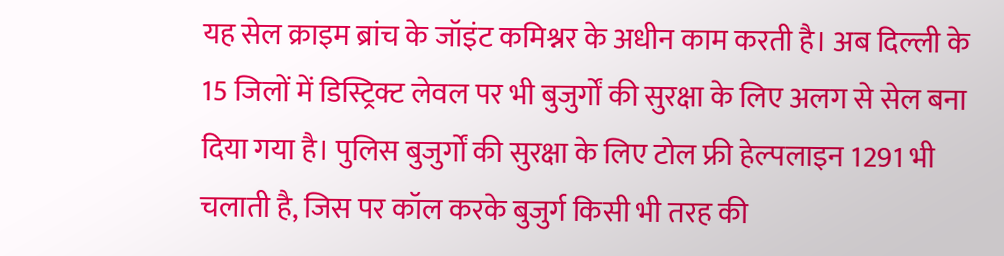यह सेल क्राइम ब्रांच के जॉइंट कमिश्नर के अधीन काम करती है। अब दिल्ली के 15 जिलों में डिस्ट्रिक्ट लेवल पर भी बुजुर्गों की सुरक्षा के लिए अलग से सेल बना दिया गया है। पुलिस बुजुर्गों की सुरक्षा के लिए टोल फ्री हेल्पलाइन 1291 भी चलाती है, जिस पर कॉल करके बुजुर्ग किसी भी तरह की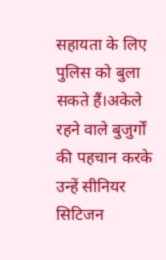सहायता के लिए पुलिस को बुला सकते हैं।अकेले रहने वाले बुजुर्गों की पहचान करके उन्हें सीनियर सिटिजन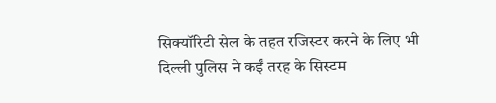सिक्यॉरिटी सेल के तहत रजिस्टर करने के लिए भी दिल्ली पुलिस ने कईं तरह के सिस्टम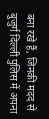बना रखे हैं, जिनकी मदद से बुजुर्ग दिल्ली पुलिस में अपना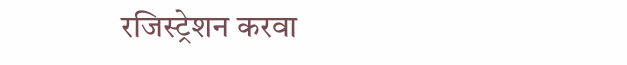रजिस्ट्रेशन करवा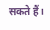सकते हैं।